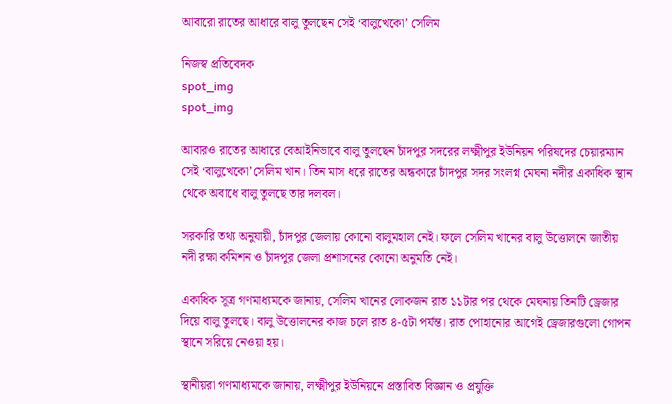আবারো রাতের আধারে বালু তুলছেন সেই ‘বালুখেকো’ সেলিম

নিজস্ব প্রতিবেদক
spot_img
spot_img

আবারও রাতের আধারে বেআইনিভাবে বালু তুলছেন চাঁদপুর সদরের লক্ষ্মীপুর ইউনিয়ন পরিষদের চেয়ারম্যান সেই ‘বালুখেকো’সেলিম খান। তিন মাস ধরে রাতের অন্ধকারে চাঁদপুর সদর সংলগ্ন মেঘনা নদীর একাধিক স্থান থেকে অবাধে বালু তুলছে তার দলবল।

সরকারি তথ্য অনুযায়ী, চাঁদপুর জেলায় কোনো বালুমহাল নেই। ফলে সেলিম খানের বালু উত্তোলনে জাতীয় নদী রক্ষা কমিশন ও চাঁদপুর জেলা প্রশাসনের কোনো অনুমতি নেই।

একাধিক সূত্র গণমাধ্যমকে জানায়, সেলিম খানের লোকজন রাত ১১টার পর থেকে মেঘনায় তিনটি ড্রেজার দিয়ে বালু তুলছে। বালু উত্তোলনের কাজ চলে রাত ৪-৫টা পর্যন্ত। রাত পোহানোর আগেই ড্রেজারগুলো গোপন স্থানে সরিয়ে নেওয়া হয়।

স্থানীয়রা গণমাধ্যমকে জানায়, লক্ষ্মীপুর ইউনিয়নে প্রস্তাবিত বিজ্ঞান ও প্রযুক্তি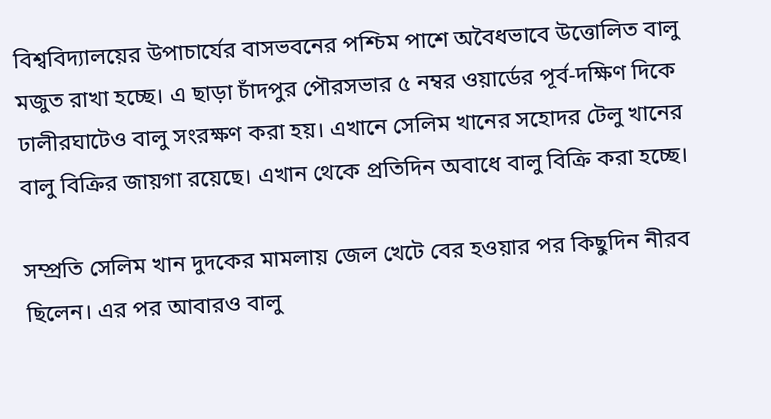বিশ্ববিদ্যালয়ের উপাচার্যের বাসভবনের পশ্চিম পাশে অবৈধভাবে উত্তোলিত বালু মজুত রাখা হচ্ছে। এ ছাড়া চাঁদপুর পৌরসভার ৫ নম্বর ওয়ার্ডের পূর্ব-দক্ষিণ দিকে ঢালীরঘাটেও বালু সংরক্ষণ করা হয়। এখানে সেলিম খানের সহোদর টেলু খানের বালু বিক্রির জায়গা রয়েছে। এখান থেকে প্রতিদিন অবাধে বালু বিক্রি করা হচ্ছে।

সম্প্রতি সেলিম খান দুদকের মামলায় জেল খেটে বের হওয়ার পর কিছুদিন নীরব ছিলেন। এর পর আবারও বালু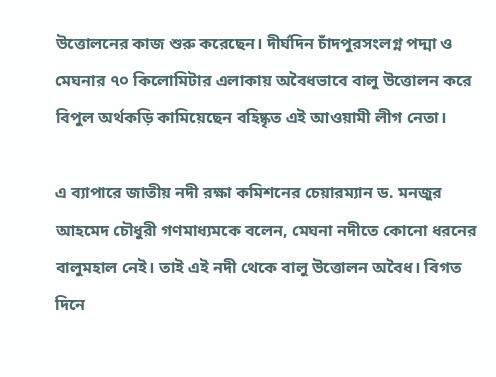উত্তোলনের কাজ শুরু করেছেন। দীর্ঘদিন চাঁদপুরসংলগ্ন পদ্মা ও মেঘনার ৭০ কিলোমিটার এলাকায় অবৈধভাবে বালু উত্তোলন করে বিপুল অর্থকড়ি কামিয়েছেন বহিষ্কৃত এই আওয়ামী লীগ নেতা।

এ ব্যাপারে জাতীয় নদী রক্ষা কমিশনের চেয়ারম্যান ড. মনজুর আহমেদ চৌধুরী গণমাধ্যমকে বলেন, মেঘনা নদীতে কোনো ধরনের বালুমহাল নেই। তাই এই নদী থেকে বালু উত্তোলন অবৈধ। বিগত দিনে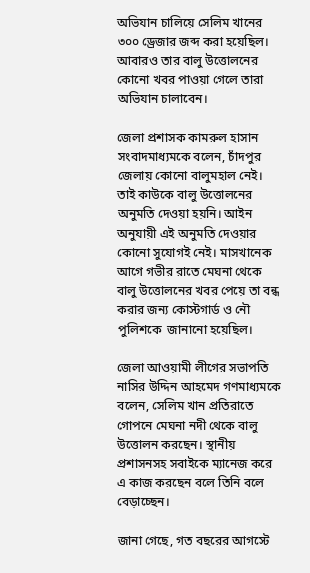অভিযান চালিয়ে সেলিম খানের ৩০০ ড্রেজার জব্দ করা হয়েছিল। আবারও তার বালু উত্তোলনের কোনো খবর পাওয়া গেলে তারা অভিযান চালাবেন।

জেলা প্রশাসক কামরুল হাসান সংবাদমাধ্যমকে বলেন, চাঁদপুর জেলায় কোনো বালুমহাল নেই। তাই কাউকে বালু উত্তোলনের অনুমতি দেওয়া হয়নি। আইন অনুযায়ী এই অনুমতি দেওয়ার কোনো সুযোগই নেই। মাসখানেক আগে গভীর রাতে মেঘনা থেকে বালু উত্তোলনের খবর পেয়ে তা বন্ধ করার জন্য কোস্টগার্ড ও নৌ পুলিশকে  জানানো হয়েছিল।

জেলা আওয়ামী লীগের সভাপতি নাসির উদ্দিন আহমেদ গণমাধ্যমকে বলেন, সেলিম খান প্রতিরাতে গোপনে মেঘনা নদী থেকে বালু উত্তোলন করছেন। স্থানীয় প্রশাসনসহ সবাইকে ম্যানেজ করে এ কাজ করছেন বলে তিনি বলে বেড়াচ্ছেন।

জানা গেছে, গত বছরের আগস্টে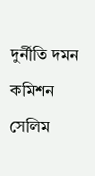দুর্নীতি দমন কমিশন  সেলিম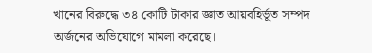খানের বিরুদ্ধে ৩৪ কোটি টাকার জ্ঞাত আয়বহির্ভূত সম্পদ অর্জনের অভিযোগে মামলা করেছে।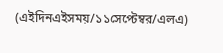(এইদিনএইসময়/১১সেপ্টেম্বর/এলএ)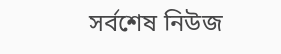সর্বশেষ নিউজ